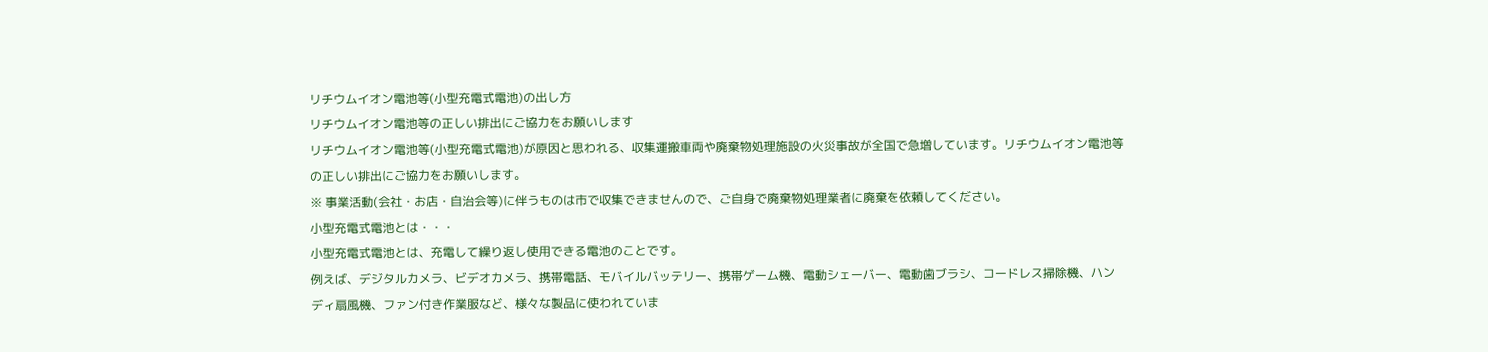リチウムイオン電池等(小型充電式電池)の出し方
リチウムイオン電池等の正しい排出にご協力をお願いします
リチウムイオン電池等(小型充電式電池)が原因と思われる、収集運搬車両や廃棄物処理施設の火災事故が全国で急増しています。リチウムイオン電池等の正しい排出にご協力をお願いします。
※ 事業活動(会社・お店・自治会等)に伴うものは市で収集できませんので、ご自身で廃棄物処理業者に廃棄を依頼してください。
小型充電式電池とは・・・
小型充電式電池とは、充電して繰り返し使用できる電池のことです。
例えば、デジタルカメラ、ビデオカメラ、携帯電話、モバイルバッテリー、携帯ゲーム機、電動シェーバー、電動歯ブラシ、コードレス掃除機、ハンディ扇風機、ファン付き作業服など、様々な製品に使われていま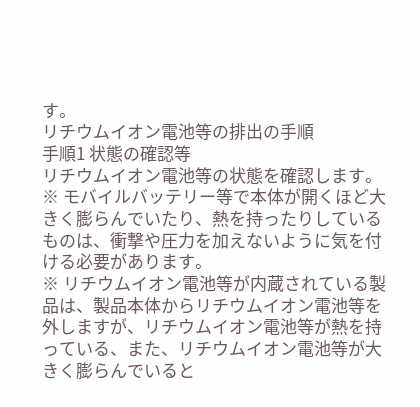す。
リチウムイオン電池等の排出の手順
手順1 状態の確認等
リチウムイオン電池等の状態を確認します。
※ モバイルバッテリー等で本体が開くほど大きく膨らんでいたり、熱を持ったりしているものは、衝撃や圧力を加えないように気を付ける必要があります。
※ リチウムイオン電池等が内蔵されている製品は、製品本体からリチウムイオン電池等を外しますが、リチウムイオン電池等が熱を持っている、また、リチウムイオン電池等が大きく膨らんでいると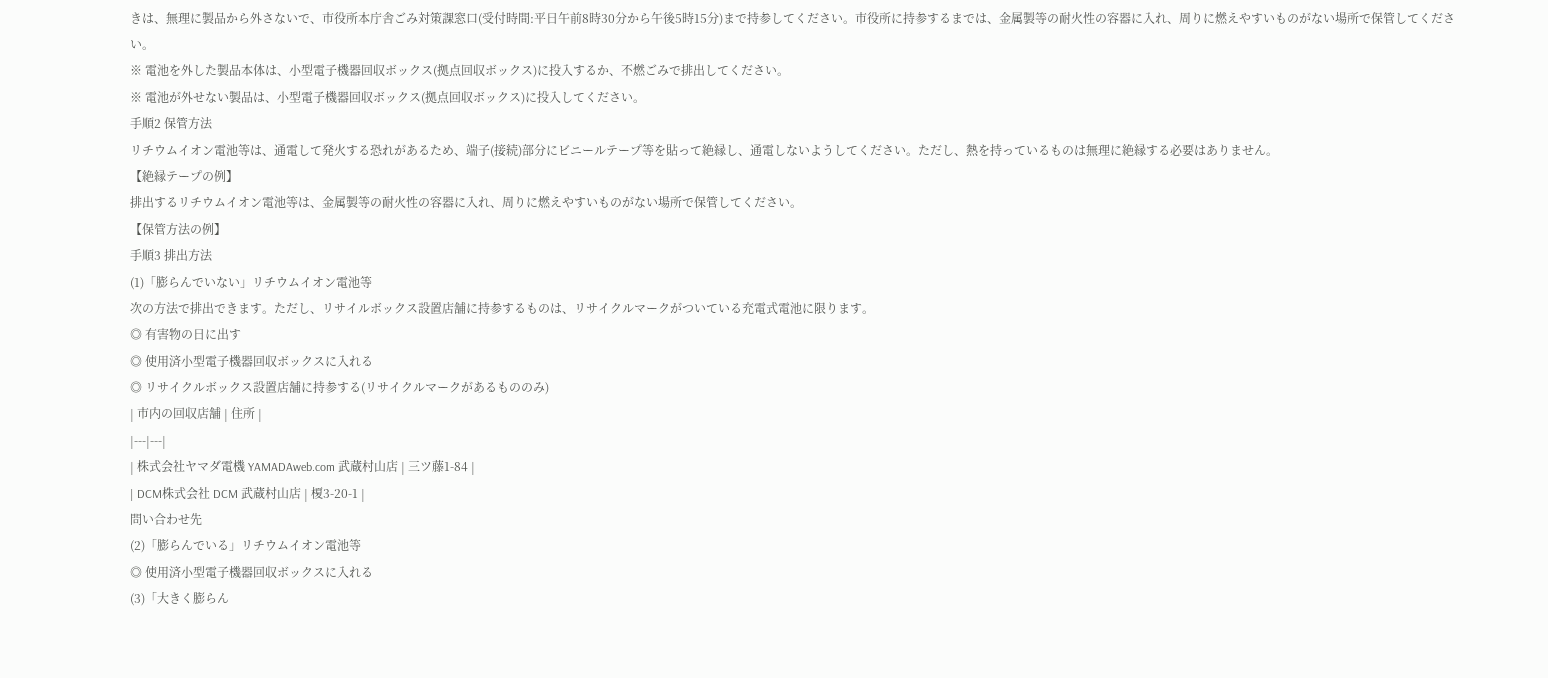きは、無理に製品から外さないで、市役所本庁舎ごみ対策課窓口(受付時間:平日午前8時30分から午後5時15分)まで持参してください。市役所に持参するまでは、金属製等の耐火性の容器に入れ、周りに燃えやすいものがない場所で保管してください。
※ 電池を外した製品本体は、小型電子機器回収ボックス(拠点回収ボックス)に投入するか、不燃ごみで排出してください。
※ 電池が外せない製品は、小型電子機器回収ボックス(拠点回収ボックス)に投入してください。
手順2 保管方法
リチウムイオン電池等は、通電して発火する恐れがあるため、端子(接続)部分にビニールテープ等を貼って絶縁し、通電しないようしてください。ただし、熱を持っているものは無理に絶縁する必要はありません。
【絶縁テープの例】
排出するリチウムイオン電池等は、金属製等の耐火性の容器に入れ、周りに燃えやすいものがない場所で保管してください。
【保管方法の例】
手順3 排出方法
(1)「膨らんでいない」リチウムイオン電池等
次の方法で排出できます。ただし、リサイルボックス設置店舗に持参するものは、リサイクルマークがついている充電式電池に限ります。
◎ 有害物の日に出す
◎ 使用済小型電子機器回収ボックスに入れる
◎ リサイクルボックス設置店舗に持参する(リサイクルマークがあるもののみ)
| 市内の回収店舗 | 住所 |
|---|---|
| 株式会社ヤマダ電機 YAMADAweb.com 武蔵村山店 | 三ツ藤1-84 |
| DCM株式会社 DCM 武蔵村山店 | 榎3-20-1 |
問い合わせ先
(2)「膨らんでいる」リチウムイオン電池等
◎ 使用済小型電子機器回収ボックスに入れる
(3)「大きく膨らん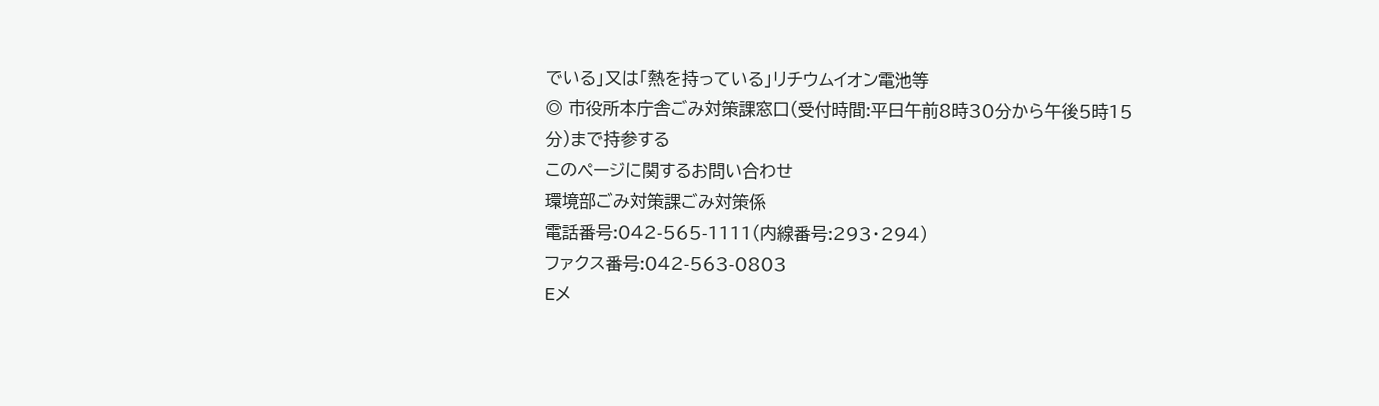でいる」又は「熱を持っている」リチウムイオン電池等
◎ 市役所本庁舎ごみ対策課窓口(受付時間:平日午前8時30分から午後5時15分)まで持参する
このページに関するお問い合わせ
環境部ごみ対策課ごみ対策係
電話番号:042-565-1111(内線番号:293・294)
ファクス番号:042-563-0803
Eメ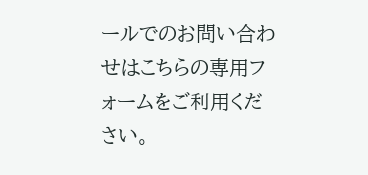ールでのお問い合わせはこちらの専用フォームをご利用ください。